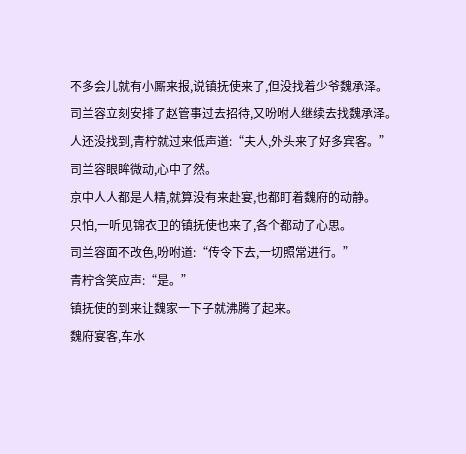不多会儿就有小厮来报,说镇抚使来了,但没找着少爷魏承泽。
司兰容立刻安排了赵管事过去招待,又吩咐人继续去找魏承泽。
人还没找到,青柠就过来低声道:“夫人,外头来了好多宾客。”
司兰容眼眸微动,心中了然。
京中人人都是人精,就算没有来赴宴,也都盯着魏府的动静。
只怕,一听见锦衣卫的镇抚使也来了,各个都动了心思。
司兰容面不改色,吩咐道:“传令下去,一切照常进行。”
青柠含笑应声:“是。”
镇抚使的到来让魏家一下子就沸腾了起来。
魏府宴客,车水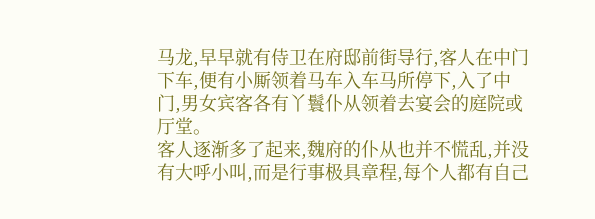马龙,早早就有侍卫在府邸前街导行,客人在中门下车,便有小厮领着马车入车马所停下,入了中门,男女宾客各有丫鬟仆从领着去宴会的庭院或厅堂。
客人逐渐多了起来,魏府的仆从也并不慌乱,并没有大呼小叫,而是行事极具章程,每个人都有自己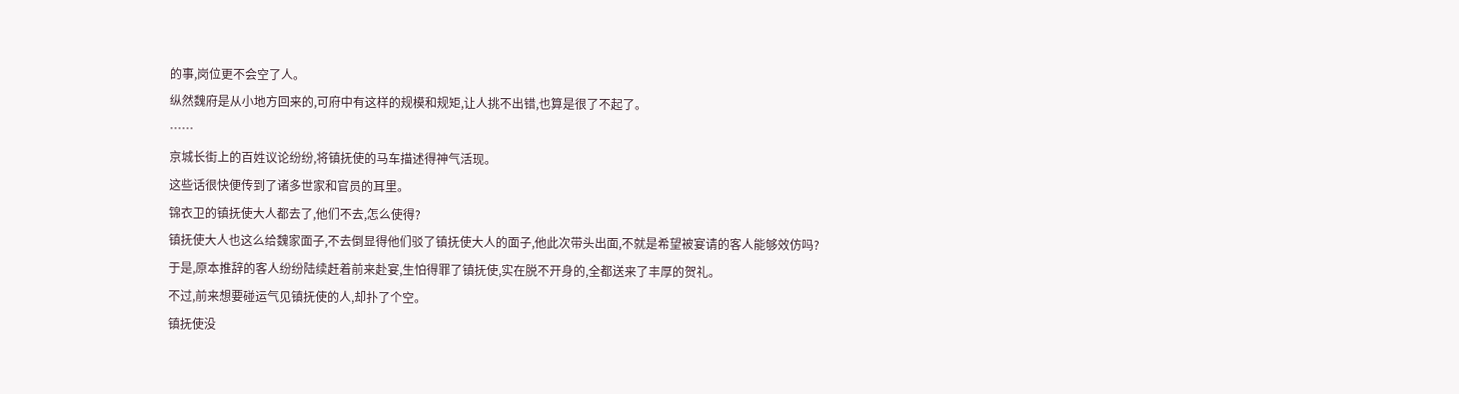的事,岗位更不会空了人。
纵然魏府是从小地方回来的,可府中有这样的规模和规矩,让人挑不出错,也算是很了不起了。
……
京城长街上的百姓议论纷纷,将镇抚使的马车描述得神气活现。
这些话很快便传到了诸多世家和官员的耳里。
锦衣卫的镇抚使大人都去了,他们不去,怎么使得?
镇抚使大人也这么给魏家面子,不去倒显得他们驳了镇抚使大人的面子,他此次带头出面,不就是希望被宴请的客人能够效仿吗?
于是,原本推辞的客人纷纷陆续赶着前来赴宴,生怕得罪了镇抚使,实在脱不开身的,全都送来了丰厚的贺礼。
不过,前来想要碰运气见镇抚使的人,却扑了个空。
镇抚使没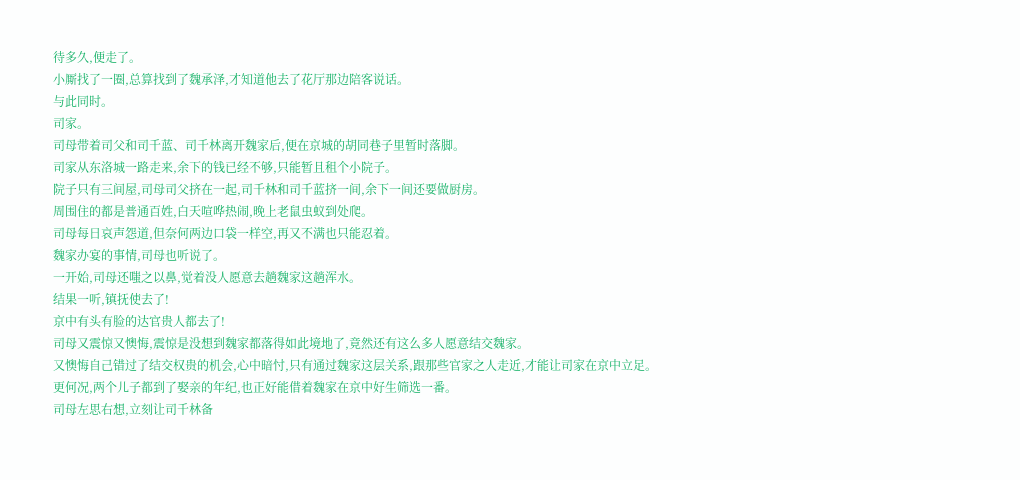待多久,便走了。
小厮找了一圈,总算找到了魏承泽,才知道他去了花厅那边陪客说话。
与此同时。
司家。
司母带着司父和司千蓝、司千林离开魏家后,便在京城的胡同巷子里暂时落脚。
司家从东洛城一路走来,余下的钱已经不够,只能暂且租个小院子。
院子只有三间屋,司母司父挤在一起,司千林和司千蓝挤一间,余下一间还要做厨房。
周围住的都是普通百姓,白天喧哗热闹,晚上老鼠虫蚁到处爬。
司母每日哀声怨道,但奈何两边口袋一样空,再又不满也只能忍着。
魏家办宴的事情,司母也听说了。
一开始,司母还嗤之以鼻,觉着没人愿意去趟魏家这趟浑水。
结果一听,镇抚使去了!
京中有头有脸的达官贵人都去了!
司母又震惊又懊悔,震惊是没想到魏家都落得如此境地了,竟然还有这么多人愿意结交魏家。
又懊悔自己错过了结交权贵的机会,心中暗忖,只有通过魏家这层关系,跟那些官家之人走近,才能让司家在京中立足。
更何况,两个儿子都到了娶亲的年纪,也正好能借着魏家在京中好生筛选一番。
司母左思右想,立刻让司千林备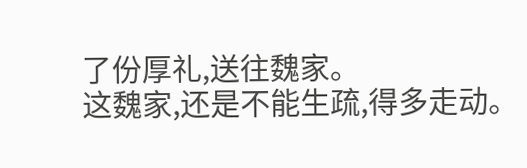了份厚礼,送往魏家。
这魏家,还是不能生疏,得多走动。